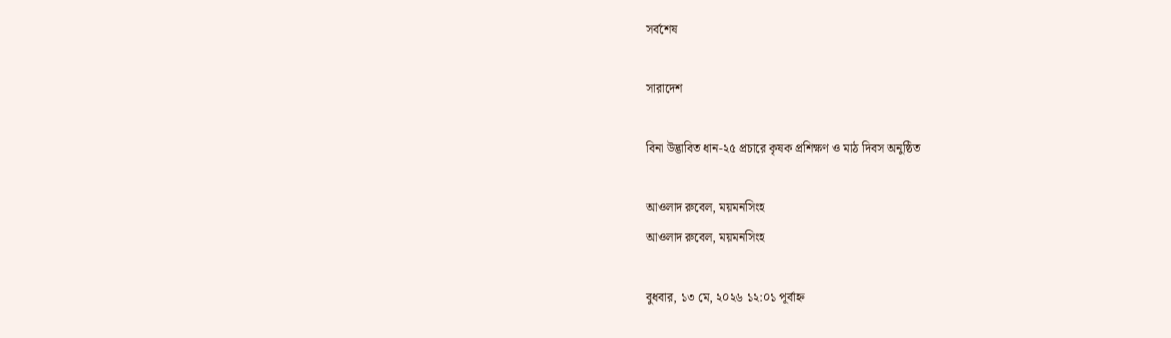সর্বশেষ

সারাদেশ

বিনা উদ্ভাবিত ধান-২৫ প্রচারে কৃষক প্রশিক্ষণ ও মাঠ দিবস অনুষ্ঠিত

আওলাদ রুবেল, ময়মনসিংহ
আওলাদ রুবেল, ময়মনসিংহ

বুধবার, ১৩ মে, ২০২৬ ১২:০১ পূর্বাহ্ন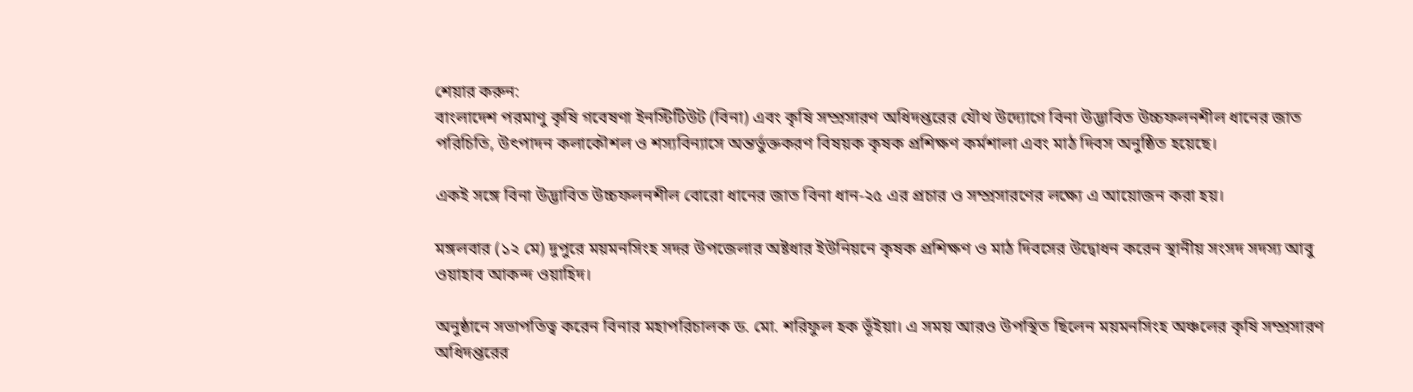শেয়ার করুন:
বাংলাদেশ পরমাণু কৃষি গবেষণা ইনস্টিটিউট (বিনা) এবং কৃষি সম্প্রসারণ অধিদপ্তরের যৌথ উদ্যোগে বিনা উদ্ভাবিত উচ্চফলনশীল ধানের জাত পরিচিতি, উৎপাদন কলাকৌশল ও শস্যবিন্যাসে অন্তর্ভুক্তকরণ বিষয়ক কৃষক প্রশিক্ষণ কর্মশালা এবং মাঠ দিবস অনুষ্ঠিত হয়েছে।

একই সঙ্গে বিনা উদ্ভাবিত উচ্চফলনশীল বোরো ধানের জাত বিনা ধান-২৫ এর প্রচার ও সম্প্রসারণের লক্ষ্যে এ আয়োজন করা হয়।

মঙ্গলবার (১২ মে) দুপুরে ময়মনসিংহ সদর উপজেলার অষ্টধার ইউনিয়নে কৃষক প্রশিক্ষণ ও মাঠ দিবসের উদ্বোধন করেন স্থানীয় সংসদ সদস্য আবু ওয়াহাব আকন্দ ওয়াহিদ।

অনুষ্ঠানে সভাপতিত্ব করেন বিনার মহাপরিচালক ড. মো. শরিফুল হক ভূঁইয়া। এ সময় আরও উপস্থিত ছিলেন ময়মনসিংহ অঞ্চলের কৃষি সম্প্রসারণ অধিদপ্তরের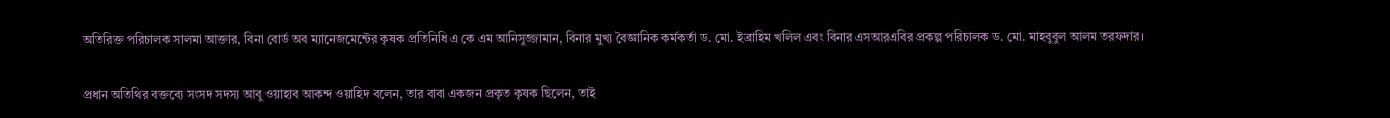অতিরিক্ত পরিচালক সালমা আক্তার, বিনা বোর্ড অব ম্যানেজমেন্টের কৃষক প্রতিনিধি এ কে এম আনিসুজ্জামান, বিনার মুখ্য বৈজ্ঞানিক কর্মকর্তা ড. মো. ইব্রাহিম খলিল এবং বিনার এসআরএবির প্রকল্প পরিচালক ড. মো. মাহবুবুল আলম তরফদার।

প্রধান অতিথির বক্তব্যে সংসদ সদস্য আবু ওয়াহাব আকন্দ ওয়াহিদ বলেন, তার বাবা একজন প্রকৃত কৃষক ছিলেন, তাই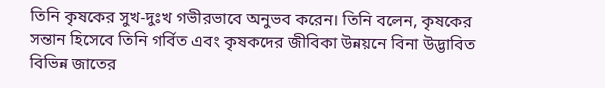তিনি কৃষকের সুখ-দুঃখ গভীরভাবে অনুভব করেন। তিনি বলেন, কৃষকের সন্তান হিসেবে তিনি গর্বিত এবং কৃষকদের জীবিকা উন্নয়নে বিনা উদ্ভাবিত বিভিন্ন জাতের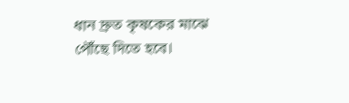ধান দ্রুত কৃষকের মাঝে পৌঁছে দিতে হবে।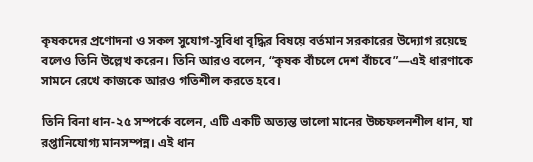কৃষকদের প্রণোদনা ও সকল সুযোগ-সুবিধা বৃদ্ধির বিষয়ে বর্তমান সরকারের উদ্যোগ রয়েছে বলেও তিনি উল্লেখ করেন। তিনি আরও বলেন, “কৃষক বাঁচলে দেশ বাঁচবে”—এই ধারণাকে সামনে রেখে কাজকে আরও গতিশীল করতে হবে।

তিনি বিনা ধান-২৫ সম্পর্কে বলেন, এটি একটি অত্যন্ত ভালো মানের উচ্চফলনশীল ধান, যা রপ্তানিযোগ্য মানসম্পন্ন। এই ধান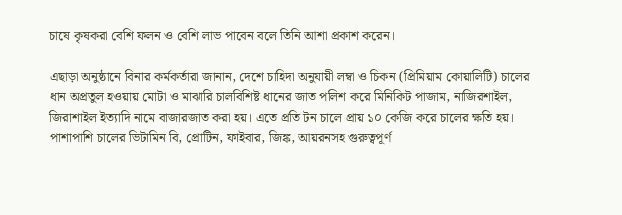চাষে কৃষকরা বেশি ফলন ও বেশি লাভ পাবেন বলে তিনি আশা প্রকাশ করেন।

এছাড়া অনুষ্ঠানে বিনার কর্মকর্তারা জানান, দেশে চাহিদা অনুযায়ী লম্বা ও চিকন (প্রিমিয়াম কোয়ালিটি) চালের ধান অপ্রতুল হওয়ায় মোটা ও মাঝারি চালবিশিষ্ট ধানের জাত পলিশ করে মিনিকিট পাজাম, নাজিরশাইল, জিরাশাইল ইত্যাদি নামে বাজারজাত করা হয়। এতে প্রতি টন চালে প্রায় ১০ কেজি করে চালের ক্ষতি হয়। পাশাপাশি চালের ভিটামিন বি, প্রোটিন, ফাইবার, জিঙ্ক, আয়রনসহ গুরুত্বপূর্ণ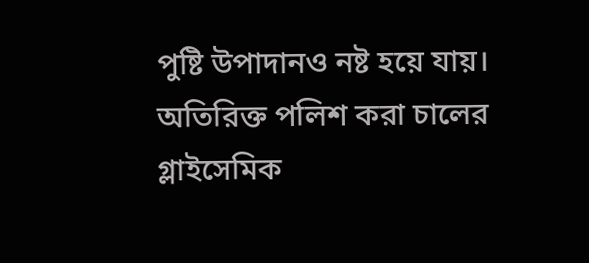পুষ্টি উপাদানও নষ্ট হয়ে যায়। অতিরিক্ত পলিশ করা চালের গ্লাইসেমিক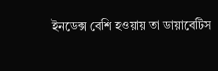ইনডেক্স বেশি হওয়ায় তা ডায়াবেটিস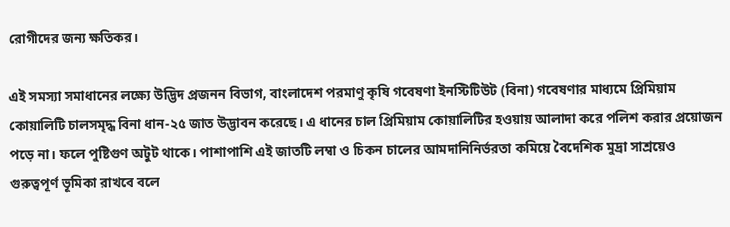রোগীদের জন্য ক্ষতিকর।

এই সমস্যা সমাধানের লক্ষ্যে উদ্ভিদ প্রজনন বিভাগ, বাংলাদেশ পরমাণু কৃষি গবেষণা ইনস্টিটিউট (বিনা) গবেষণার মাধ্যমে প্রিমিয়াম কোয়ালিটি চালসমৃদ্ধ বিনা ধান-২৫ জাত উদ্ভাবন করেছে। এ ধানের চাল প্রিমিয়াম কোয়ালিটির হওয়ায় আলাদা করে পলিশ করার প্রয়োজন পড়ে না। ফলে পুষ্টিগুণ অটুট থাকে। পাশাপাশি এই জাতটি লম্বা ও চিকন চালের আমদানিনির্ভরতা কমিয়ে বৈদেশিক মুদ্রা সাশ্রয়েও গুরুত্বপূর্ণ ভূমিকা রাখবে বলে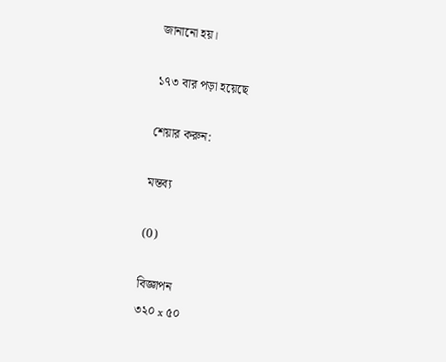জানানো হয়।

১৭৩ বার পড়া হয়েছে

শেয়ার করুন:

মন্তব্য

(0)

বিজ্ঞাপন
৩২০ x ৫০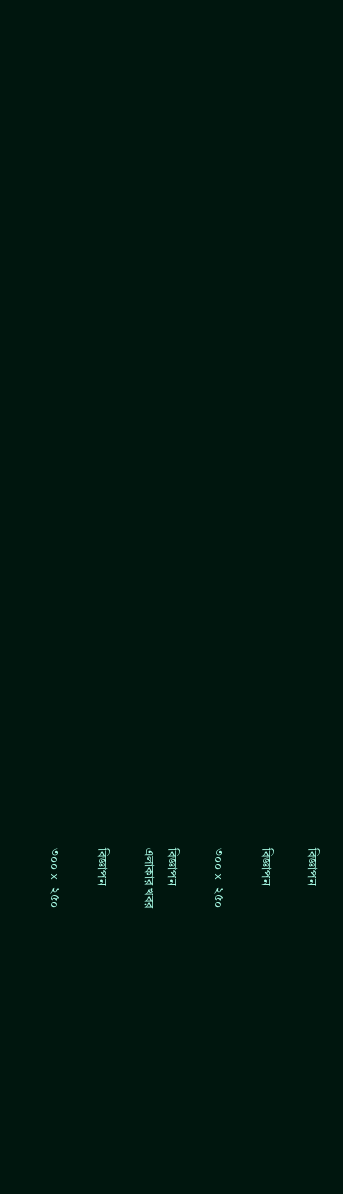বিজ্ঞাপন

বিজ্ঞাপন

৩০০ x ২৫০

বিজ্ঞাপন
এলাকার খবর

বিজ্ঞাপন

৩০০ x ২৫০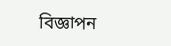বিজ্ঞাপন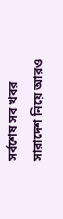সর্বশেষ সব খবর
সারাদেশ নিয়ে আরও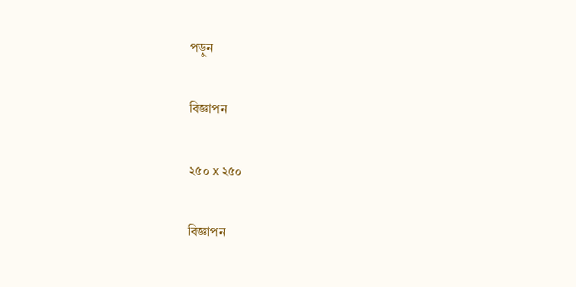পড়ুন

বিজ্ঞাপন

২৫০ x ২৫০

বিজ্ঞাপন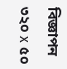বিজ্ঞাপন
৩২০ x ৫০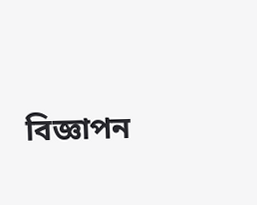বিজ্ঞাপন